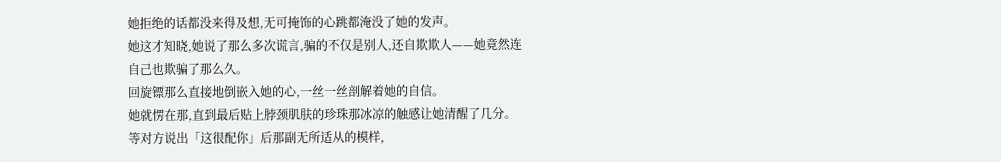她拒绝的话都没来得及想,无可掩饰的心跳都淹没了她的发声。
她这才知晓,她说了那么多次谎言,骗的不仅是别人,还自欺欺人——她竟然连自己也欺骗了那么久。
回旋镖那么直接地倒嵌入她的心,一丝一丝剖解着她的自信。
她就愣在那,直到最后贴上脖颈肌肤的珍珠那冰凉的触感让她清醒了几分。
等对方说出「这很配你」后那副无所适从的模样,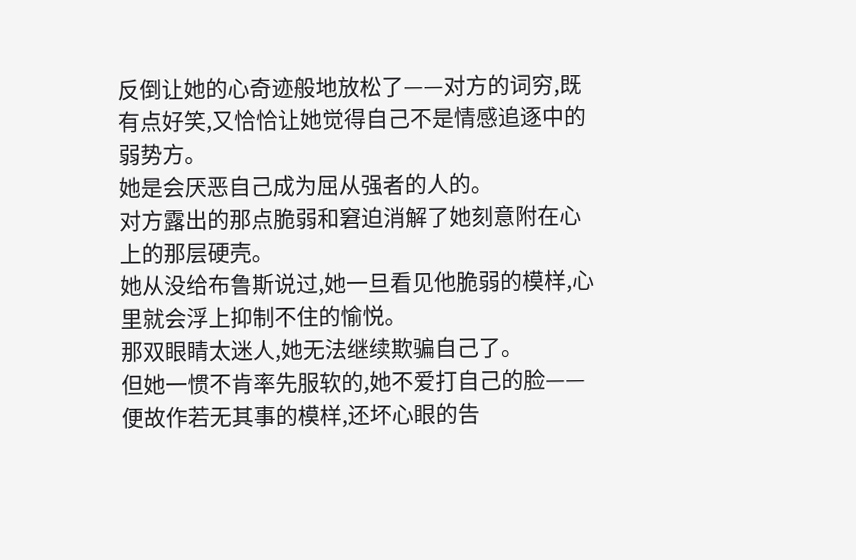反倒让她的心奇迹般地放松了——对方的词穷,既有点好笑,又恰恰让她觉得自己不是情感追逐中的弱势方。
她是会厌恶自己成为屈从强者的人的。
对方露出的那点脆弱和窘迫消解了她刻意附在心上的那层硬壳。
她从没给布鲁斯说过,她一旦看见他脆弱的模样,心里就会浮上抑制不住的愉悦。
那双眼睛太迷人,她无法继续欺骗自己了。
但她一惯不肯率先服软的,她不爱打自己的脸——便故作若无其事的模样,还坏心眼的告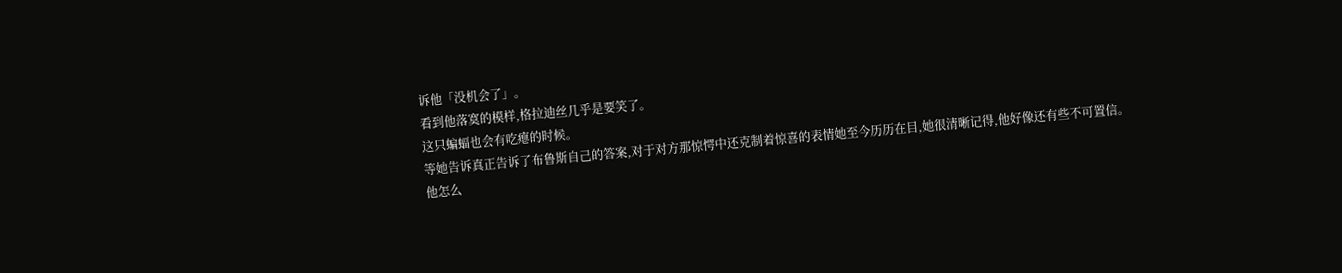诉他「没机会了」。
看到他落寞的模样,格拉迪丝几乎是要笑了。
这只蝙蝠也会有吃瘪的时候。
等她告诉真正告诉了布鲁斯自己的答案,对于对方那惊愕中还克制着惊喜的表情她至今历历在目,她很清晰记得,他好像还有些不可置信。
他怎么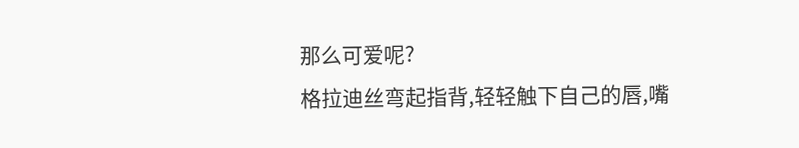那么可爱呢?
格拉迪丝弯起指背,轻轻触下自己的唇,嘴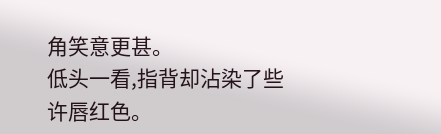角笑意更甚。
低头一看,指背却沾染了些许唇红色。